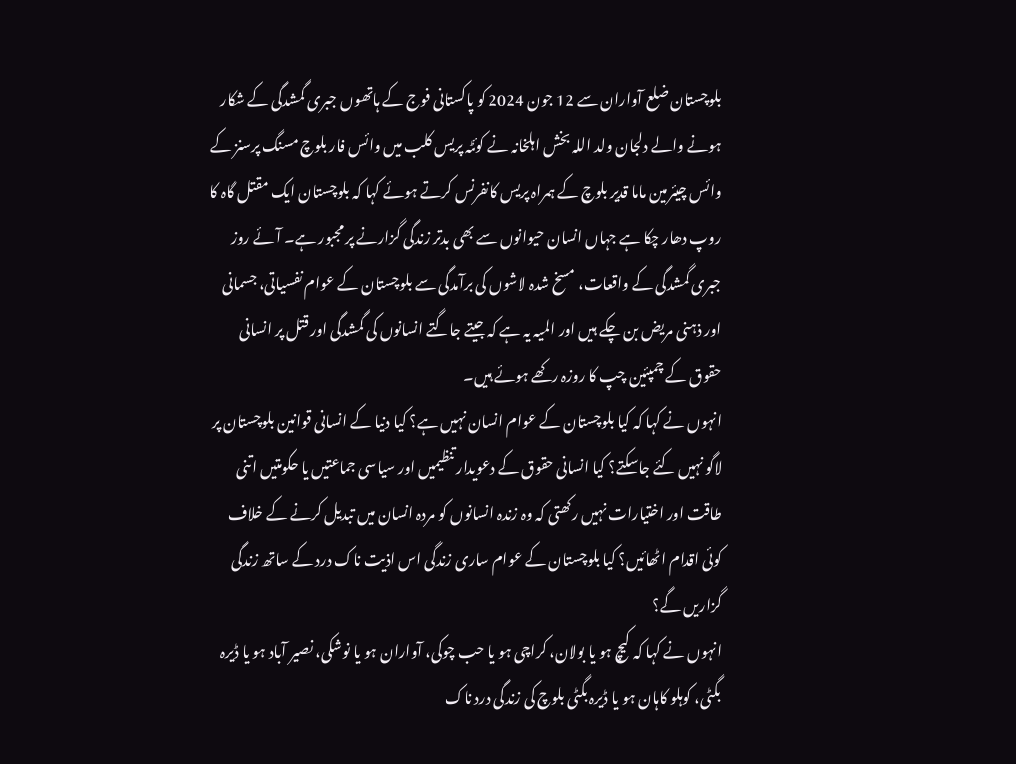بلوچستان ضلع آواران سے 12 جون 2024 کو پاکستانی فوج کے ہاتھوں جبری گمشدگی کے شکار ہونے والے دلجان ولد اللہ بخش اہلخانہ نے کوئٹہ پریس کلب میں وائس فار بلوچ مسنگ پرسنز کے وائس چیئرمین ماما قدیر بلوچ کے ہمراہ پریس کانفرنس کرتے ہوئے کہا کہ بلوچستان ایک مقتل گاہ کا روپ دھار چکا ہے جہاں انسان حیوانوں سے بھی بدتر زندگی گزارنے پر مجبور ہے۔ آئے روز جبری گمشدگی کے واقعات، مسخ شدہ لاشوں کی برآمدگی سے بلوچستان کے عوام نفسیاتی، جسمانی اور ذہنی مریض بن چکے ہیں اور المیہ یہ ہے کہ جیتے جاگتے انسانوں کی گمشدگی اور قتل پر انسانی حقوق کے چمپئین چپ کا روزہ رکھے ہوئے ہیں۔
انہوں نے کہا کہ کیا بلوچستان کے عوام انسان نہیں ہے؟ کیا دنیا کے انسانی قوانین بلوچستان پر لاگو نہیں کئے جاسکتے؟ کیا انسانی حقوق کے دعویدار تنظیمیں اور سیاسی جماعتیں یا حکومتیں اتنی طاقت اور اختیارات نہیں رکھتی کہ وہ زندہ انسانوں کو مردہ انسان میں تبدیل کرنے کے خلاف کوئی اقدام اٹھائیں؟ کیا بلوچستان کے عوام ساری زندگی اس اذیت ناک درد کے ساتھ زندگی گزاریں گے؟
انہوں نے کہا کہ کیچ ہو یا بولان، کراچی ہو یا حب چوکی، آواران ہو یا نوشکی، نصیر آباد ہو یا ڈیرہ بگٹی، کوہلو کاہان ہو یا ڈیرہ بگٹی بلوچ کی زندگی درد ناک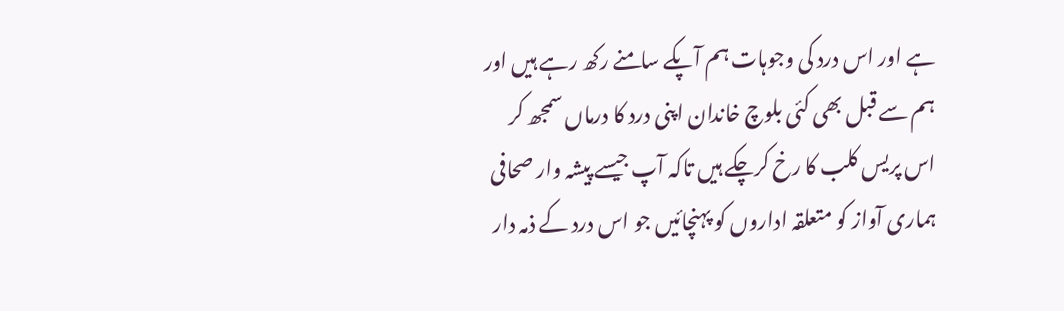ہے اور اس درد کی وجوہات ہم آپکے سامنے رکھ رہے ہیں اور ہم سے قبل بھی کئی بلوچ خاندان اپنی درد کا درماں سمجھ کر اس پریس کلب کا رخ کرچکے ہیں تاکہ آپ جیسے پیشہ وار صحافی ہماری آواز کو متعلقہ اداروں کو پہنچائیں جو اس درد کے ذمہ دار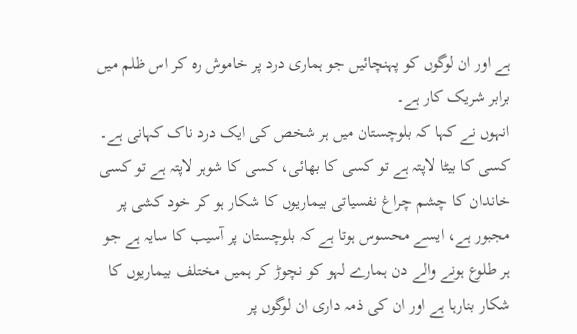ہے اور ان لوگوں کو پہنچائیں جو ہماری درد پر خاموش رہ کر اس ظلم میں برابر شریک کار ہے۔
انہوں نے کہا کہ بلوچستان میں ہر شخص کی ایک درد ناک کہانی ہے۔ کسی کا بیٹا لاپتہ ہے تو کسی کا بھائی، کسی کا شوہر لاپتہ ہے تو کسی خاندان کا چشم چراغ نفسیاتی بیماریوں کا شکار ہو کر خود کشی پر مجبور ہے، ایسے محسوس ہوتا ہے کہ بلوچستان پر آسیب کا سایہ ہے جو ہر طلوع ہونے والے دن ہمارے لہو کو نچوڑ کر ہمیں مختلف بیماریوں کا شکار بنارہا ہے اور ان کی ذمہ داری ان لوگوں پر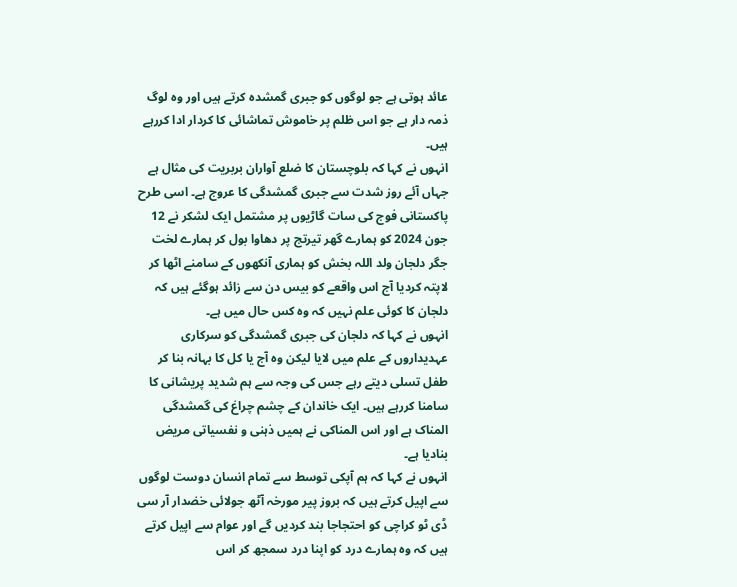عائد ہوتی ہے جو لوگوں کو جبری گمشدہ کرتے ہیں اور وہ لوگ ذمہ دار ہے جو اس ظلم پر خاموش تماشائی کا کردار ادا کررہے ہیں۔
انہوں نے کہا کہ بلوچستان کا ضلع آواران بربریت کی مثال ہے جہاں آئے روز شدت سے جبری گمشدگی کا عروج ہے۔ اسی طرح پاکستانی فوج کی سات گاڑیوں پر مشتمل ایک لشکر نے 12 جون 2024 کو ہمارے گھر تیرتج پر دھاوا بول کر ہمارے لخت جگر دلجان ولد اللہ بخش کو ہماری آنکھوں کے سامنے اٹھا کر لاپتہ کردیا آج اس واقعے کو بیس دن سے زائد ہوگئے ہیں کہ دلجان کا کوئی علم نہیں کہ وہ کس حال میں ہے۔
انہوں نے کہا کہ دلجان کی جبری گمشدگی کو سرکاری عہدیداروں کے علم میں لایا لیکن وہ آج یا کل کا بہانہ بنا کر طفل تسلی دیتے رہے جس کی وجہ سے ہم شدید پریشانی کا سامنا کررہے ہیں۔ ایک خاندان کے چشم چراغ کی گمشدگی المناک ہے اور اس المناکی نے ہمیں ذہنی و نفسیاتی مریض بنادیا ہے۔
انہوں نے کہا کہ ہم آپکی توسط سے تمام انسان دوست لوگوں سے اپیل کرتے ہیں کہ بروز پیر مورخہ آٹھ جولائی خضدار آر سی ڈی ٹو کراچی کو احتجاجا بند کردیں گے اور عوام سے اپیل کرتے ہیں کہ وہ ہمارے درد کو اپنا درد سمجھ کر اس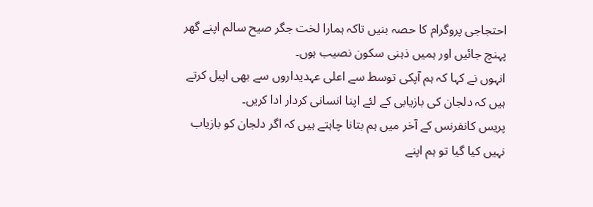احتجاجی پروگرام کا حصہ بنیں تاکہ ہمارا لخت جگر صیح سالم اپنے گھر پہنچ جائیں اور ہمیں ذہنی سکون نصیب ہوں۔
انہوں نے کہا کہ ہم آپکی توسط سے اعلی عہدیداروں سے بھی اپیل کرتے ہیں کہ دلجان کی بازیابی کے لئے اپنا انسانی کردار ادا کریں۔
پریس کانفرنس کے آخر میں ہم بتانا چاہتے ہیں کہ اگر دلجان کو بازیاب نہیں کیا گیا تو ہم اپنے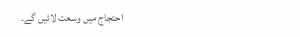احتجاج میں وسعت لائیں گے۔